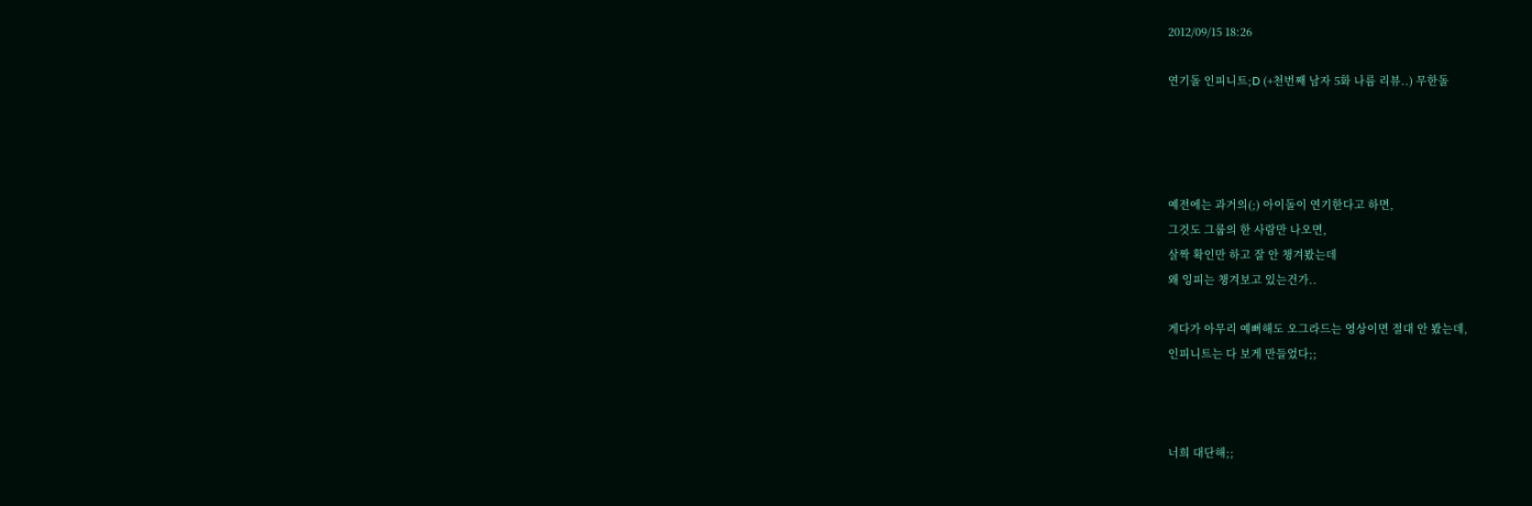2012/09/15 18:26

연기돌 인피니트;D (+천번째 남자 5화 나름 리뷰..) 무한돌




예전에는 과거의(;) 아이돌이 연기한다고 하면,
그것도 그룹의 한 사람만 나오면,
살짝 확인만 하고 잘 안 챙겨봤는데
왜 잉피는 챙겨보고 있는건가..

게다가 아무리 예뻐해도 오그라드는 영상이면 절대 안 봤는데,
인피니트는 다 보게 만들었다;;



너희 대단해;;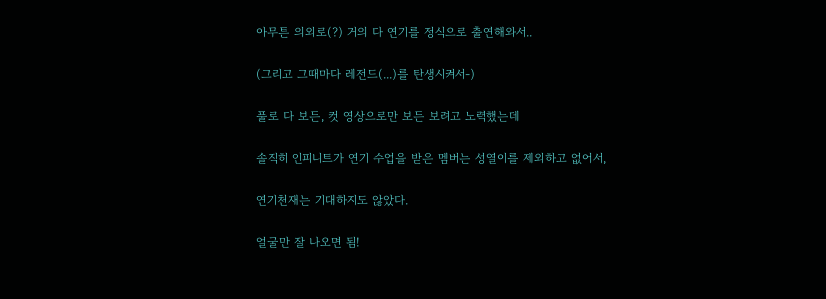아무튼 의외로(?) 거의 다 연기를 정식으로 출연해와서..

(그리고 그때마다 레전드(...)를 탄생시켜서-)

풀로 다 보든, 컷 영상으로만 보든 보려고 노력했는데

솔직히 인피니트가 연기 수업을 받은 멤버는 성열이를 제외하고 없어서,

연기천재는 기대하지도 않았다.

얼굴만 잘 나오면 됨!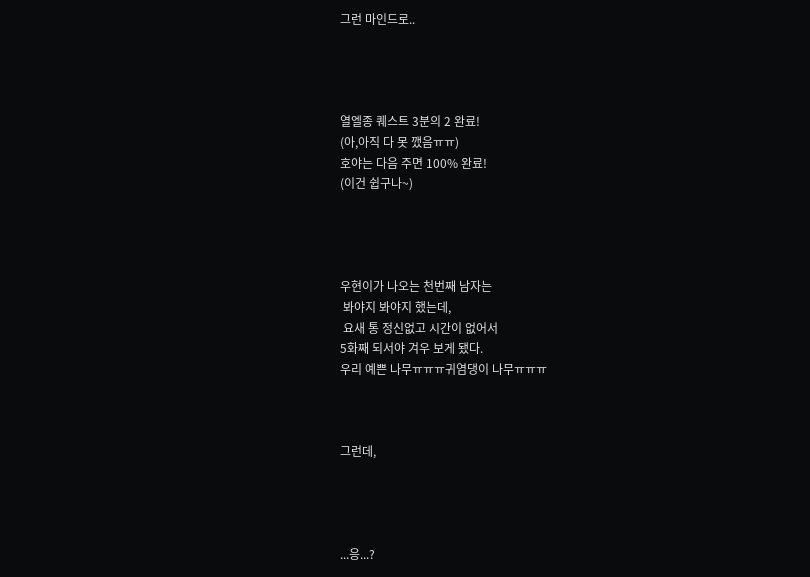그런 마인드로..




열엘종 퀘스트 3분의 2 완료!
(아,아직 다 못 깼음ㅠㅠ)
호야는 다음 주면 100% 완료!
(이건 쉽구나~)




우현이가 나오는 천번째 남자는
 봐야지 봐야지 했는데,
 요새 통 정신없고 시간이 없어서
5화째 되서야 겨우 보게 됐다.
우리 예쁜 나무ㅠㅠㅠ귀염댕이 나무ㅠㅠㅠ



그런데,




...응...?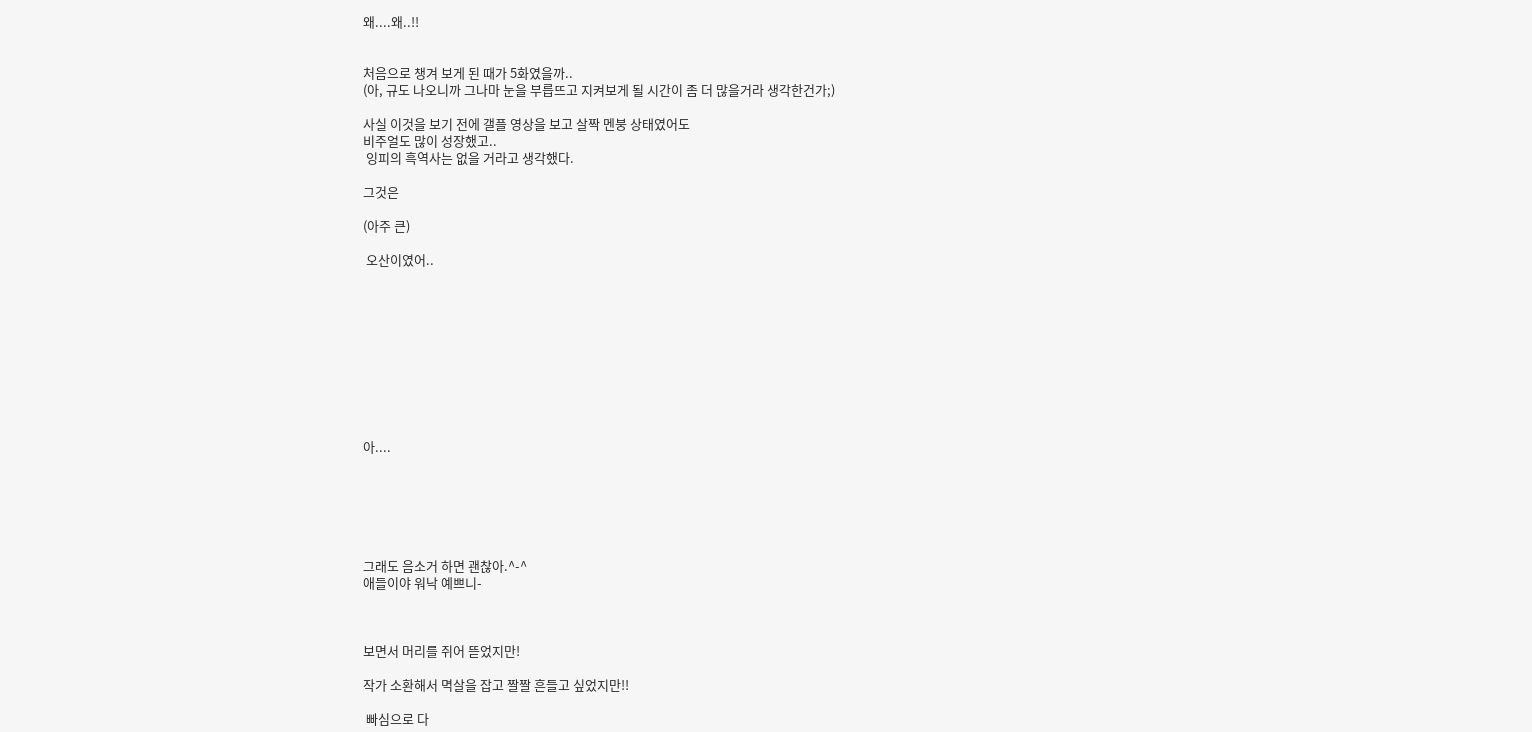왜....왜..!!


처음으로 챙겨 보게 된 때가 5화였을까..
(아, 규도 나오니까 그나마 눈을 부릅뜨고 지켜보게 될 시간이 좀 더 많을거라 생각한건가;)

사실 이것을 보기 전에 갤플 영상을 보고 살짝 멘붕 상태였어도
비주얼도 많이 성장했고..
 잉피의 흑역사는 없을 거라고 생각했다.

그것은

(아주 큰)

 오산이였어..










아....






그래도 음소거 하면 괜찮아.^-^
애들이야 워낙 예쁘니-



보면서 머리를 쥐어 뜯었지만!

작가 소환해서 멱살을 잡고 짤짤 흔들고 싶었지만!!

 빠심으로 다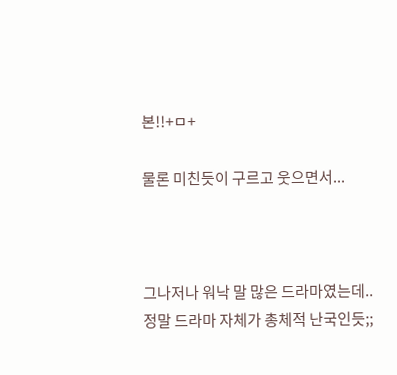본!!+ㅁ+

물론 미친듯이 구르고 웃으면서...



그나저나 워낙 말 많은 드라마였는데..
정말 드라마 자체가 총체적 난국인듯;;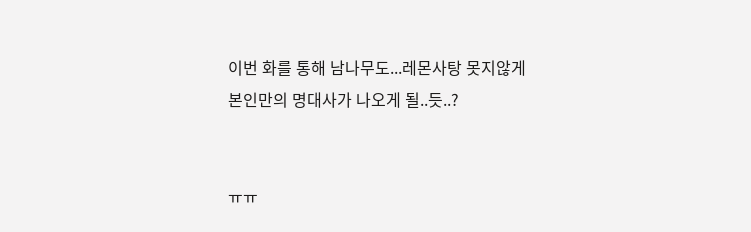이번 화를 통해 남나무도...레몬사탕 못지않게
본인만의 명대사가 나오게 될..듯..?


ㅠㅠ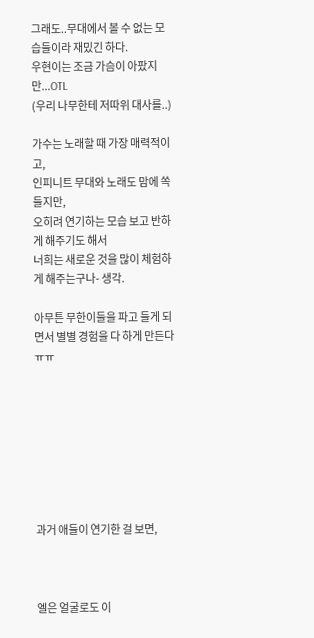그래도..무대에서 볼 수 없는 모습들이라 재밌긴 하다.
우현이는 조금 가슴이 아팠지만...OTL
(우리 나무한테 저따위 대사를..)

가수는 노래할 때 가장 매력적이고,
인피니트 무대와 노래도 맘에 쏙 들지만,
오히려 연기하는 모습 보고 반하게 해주기도 해서
너희는 새로운 것을 많이 체험하게 해주는구나- 생각.

아무튼 무한이들을 파고 들게 되면서 별별 경험을 다 하게 만든다ㅠㅠ








과거 애들이 연기한 걸 보면,



엘은 얼굴로도 이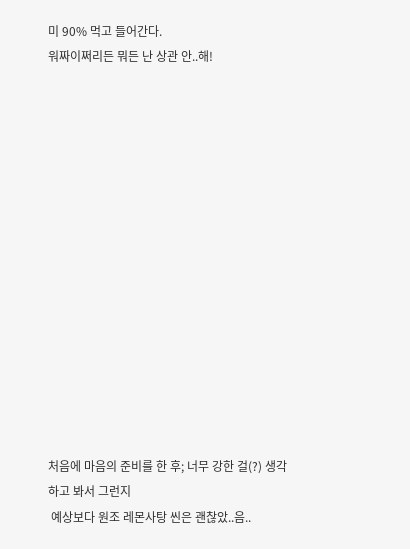미 90% 먹고 들어간다.
워짜이쩌리든 뭐든 난 상관 안..해!















처음에 마음의 준비를 한 후; 너무 강한 걸(?) 생각하고 봐서 그런지
 예상보다 원조 레몬사탕 씬은 괜찮았..음..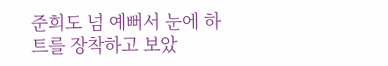준희도 넘 예뻐서 눈에 하트를 장착하고 보았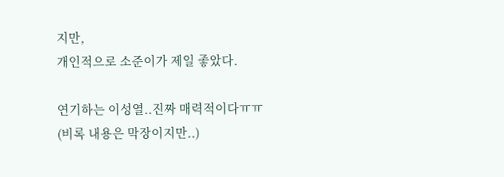지만,
개인적으로 소준이가 제일 좋았다.

연기하는 이성열..진짜 매력적이다ㅠㅠ
(비록 내용은 막장이지만..)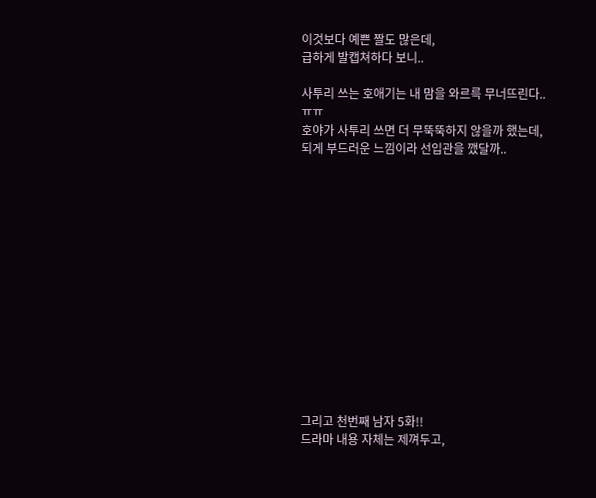이것보다 예쁜 짤도 많은데,
급하게 발캡쳐하다 보니..

사투리 쓰는 호애기는 내 맘을 와르륵 무너뜨린다..ㅠㅠ
호야가 사투리 쓰면 더 무뚝뚝하지 않을까 했는데,
되게 부드러운 느낌이라 선입관을 깼달까..














그리고 천번째 남자 5화!!
드라마 내용 자체는 제껴두고,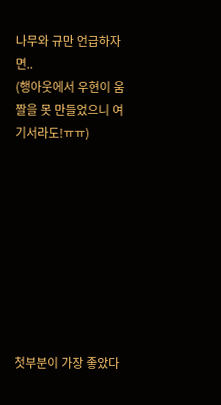나무와 규만 언급하자면..
(행아웃에서 우현이 움짤을 못 만들었으니 여기서라도!ㅠㅠ)









첫부분이 가장 좋았다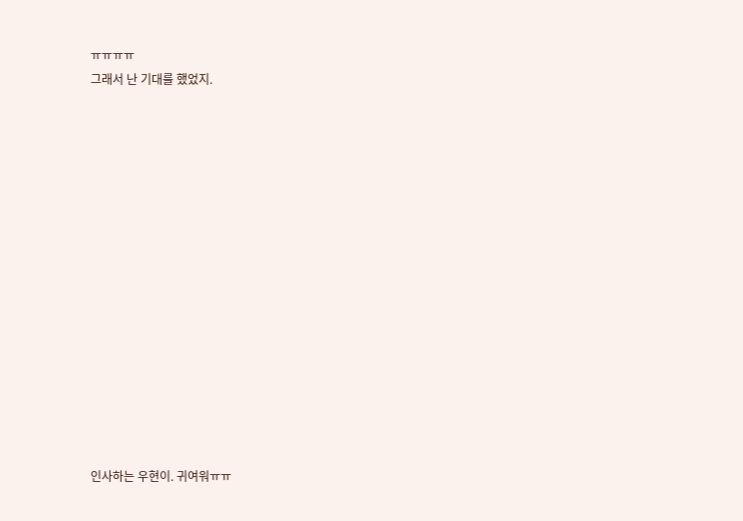ㅠㅠㅠㅠ
그래서 난 기대를 했었지.















인사하는 우현이. 귀여워ㅠㅠ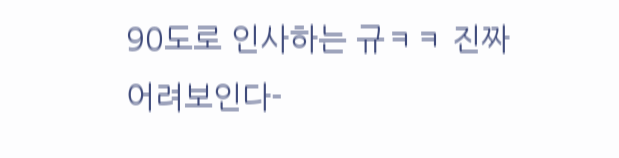90도로 인사하는 규ㅋㅋ 진짜 어려보인다-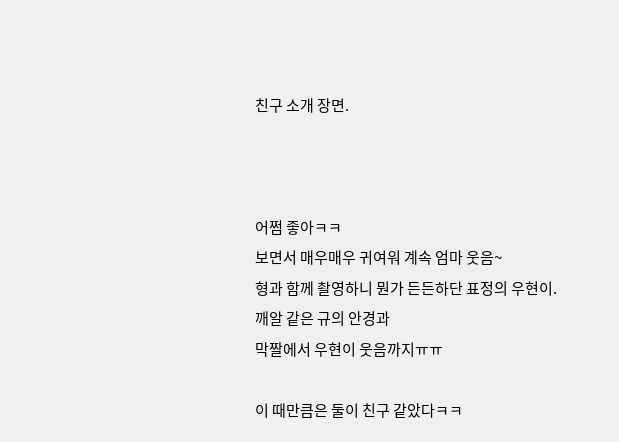친구 소개 장면.



어쩜 좋아ㅋㅋ
보면서 매우매우 귀여워 계속 엄마 웃음~
형과 함께 촬영하니 뭔가 든든하단 표정의 우현이.
깨알 같은 규의 안경과
막짤에서 우현이 웃음까지ㅠㅠ

이 때만큼은 둘이 친구 같았다ㅋㅋ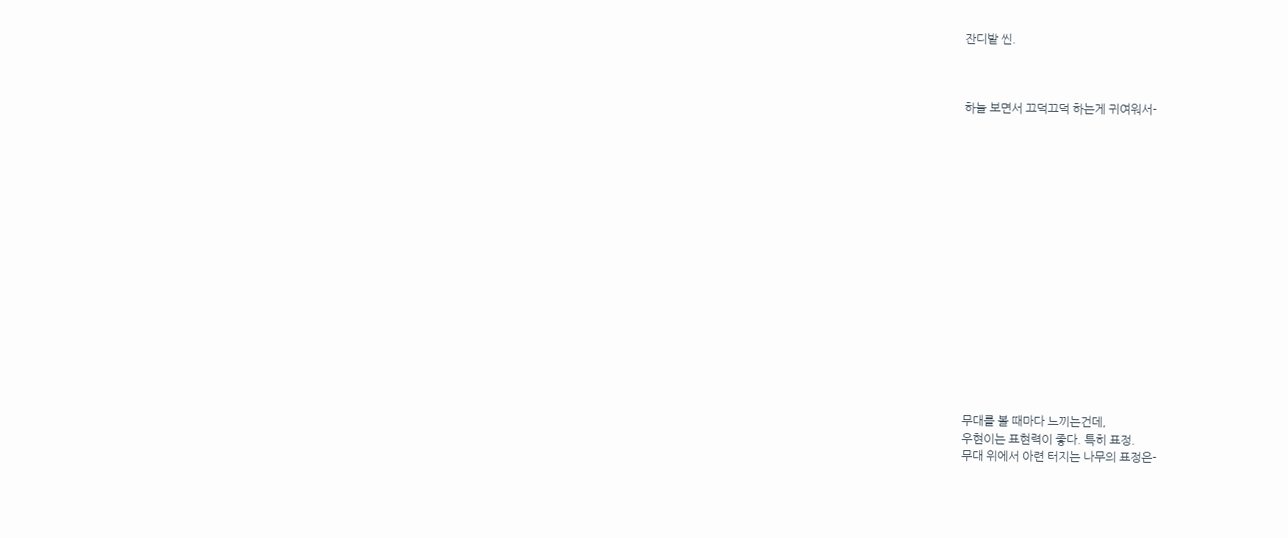잔디밭 씬.



하늘 보면서 끄덕끄덕 하는게 귀여워서-

















무대를 볼 때마다 느끼는건데,
우현이는 표현력이 좋다. 특히 표정.
무대 위에서 아련 터지는 나무의 표정은-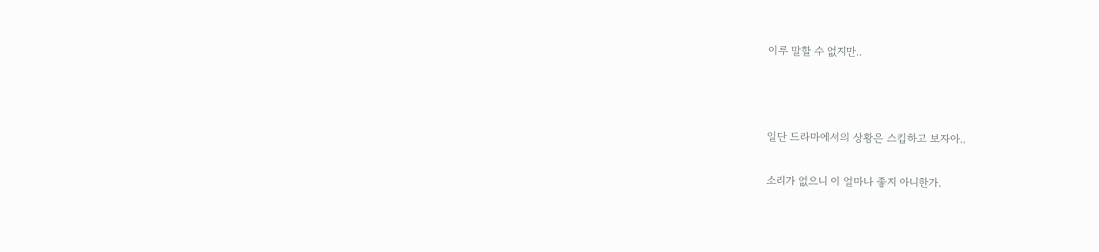이루 말할 수 없지만..



일단 드라마에서의 상황은 스킵하고 보자아..

소리가 없으니 이 얼마나 좋지 아니한가.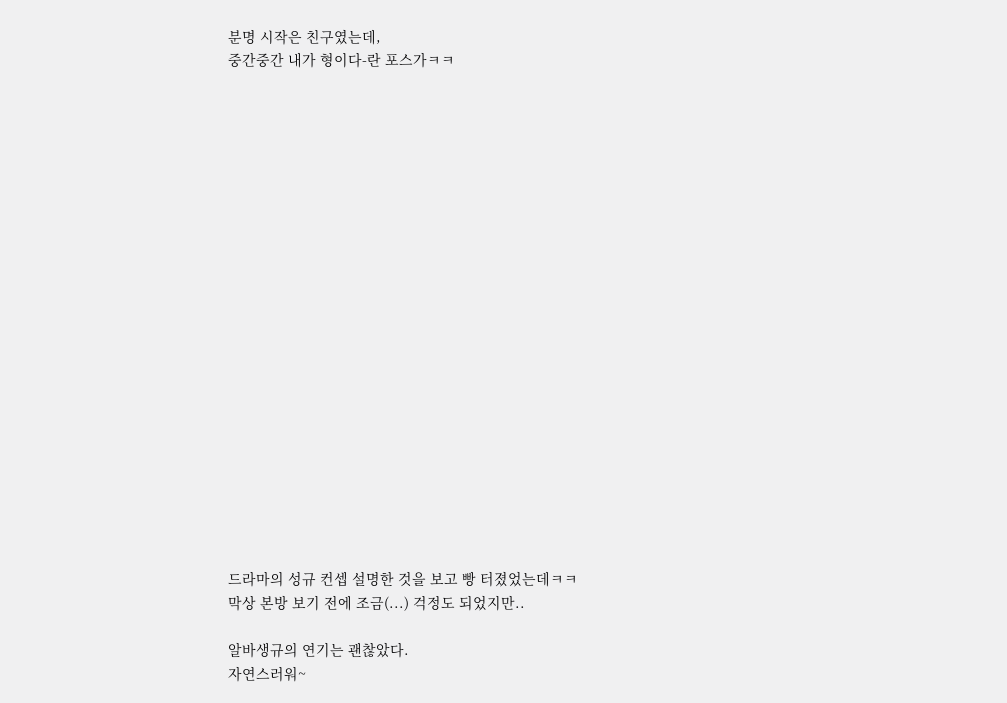분명 시작은 친구였는데,
중간중간 내가 형이다-란 포스가ㅋㅋ





















드라마의 성규 컨셉 설명한 것을 보고 빵 터졌었는데ㅋㅋ
막상 본방 보기 전에 조금(...) 걱정도 되었지만..

알바생규의 연기는 괜찮았다.
자연스러워~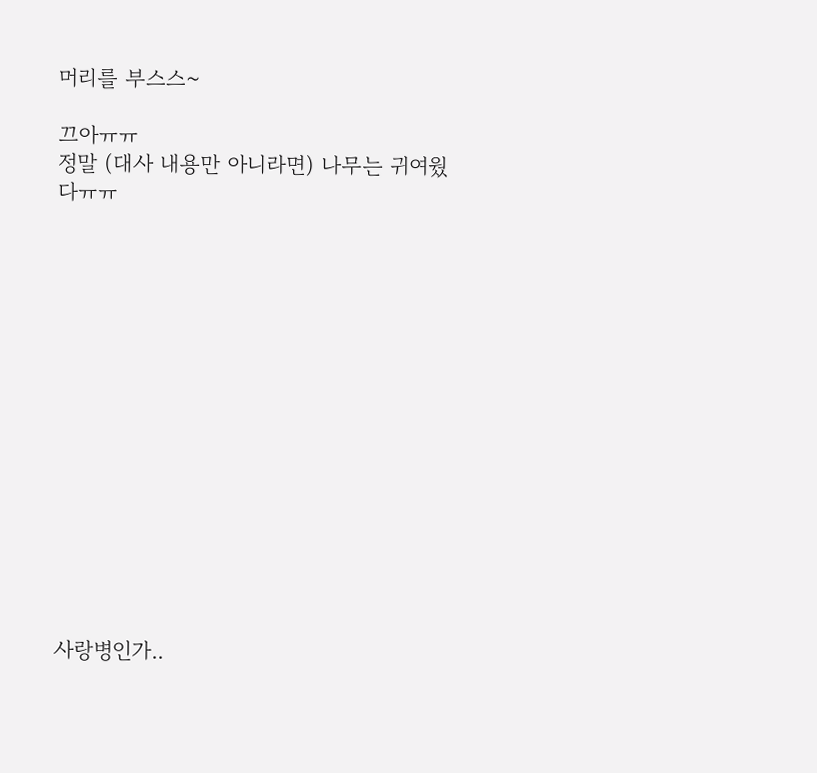머리를 부스스~

끄아ㅠㅠ
정말 (대사 내용만 아니라면) 나무는 귀여웠다ㅠㅠ















사랑병인가..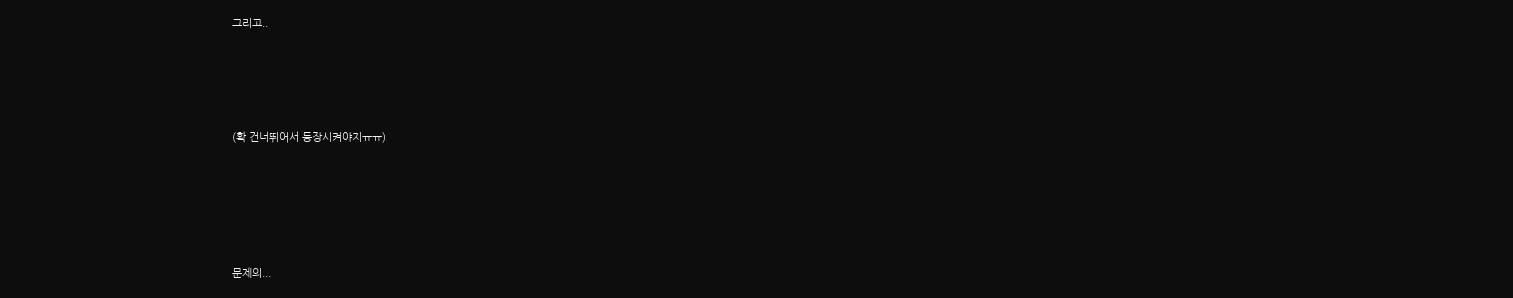그리고..




(확 건너뛰어서 등장시켜야지ㅠㅠ)





문제의...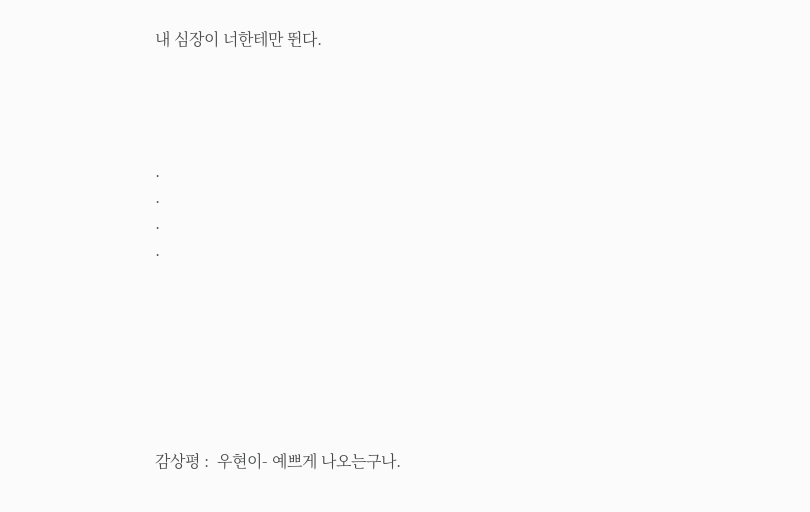내 심장이 너한테만 뛴다.




.
.
.
.







감상평 :  우현이- 예쁘게 나오는구나.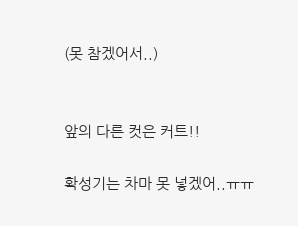(못 참겠어서..)


앞의 다른 컷은 커트!!

확성기는 차마 못 넣겠어..ㅠㅠ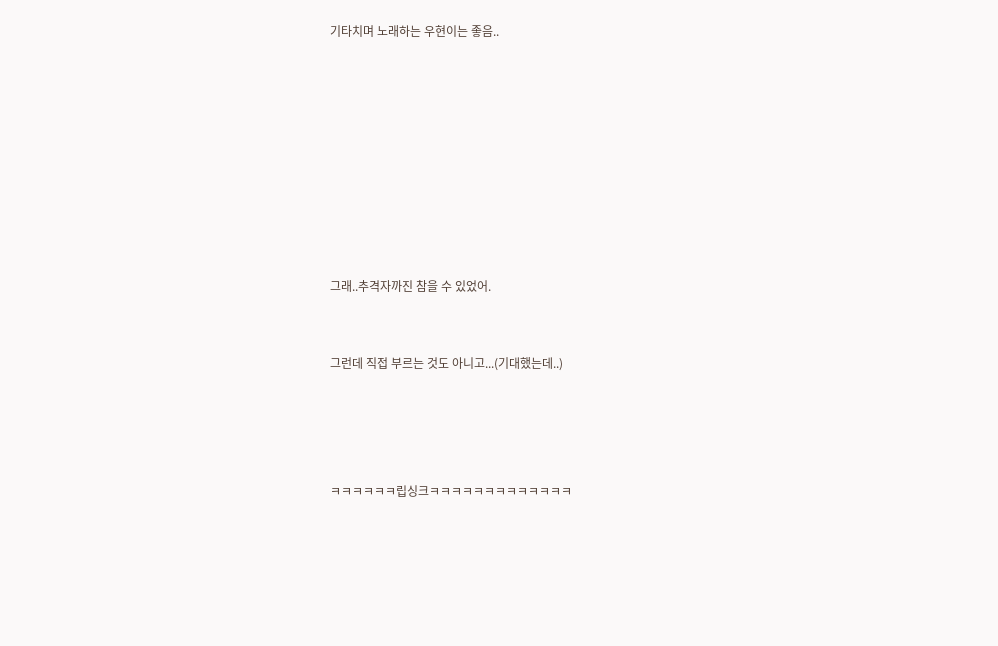기타치며 노래하는 우현이는 좋음..









그래..추격자까진 참을 수 있었어.


그런데 직접 부르는 것도 아니고...(기대했는데..)




ㅋㅋㅋㅋㅋㅋ립싱크ㅋㅋㅋㅋㅋㅋㅋㅋㅋㅋㅋㅋㅋ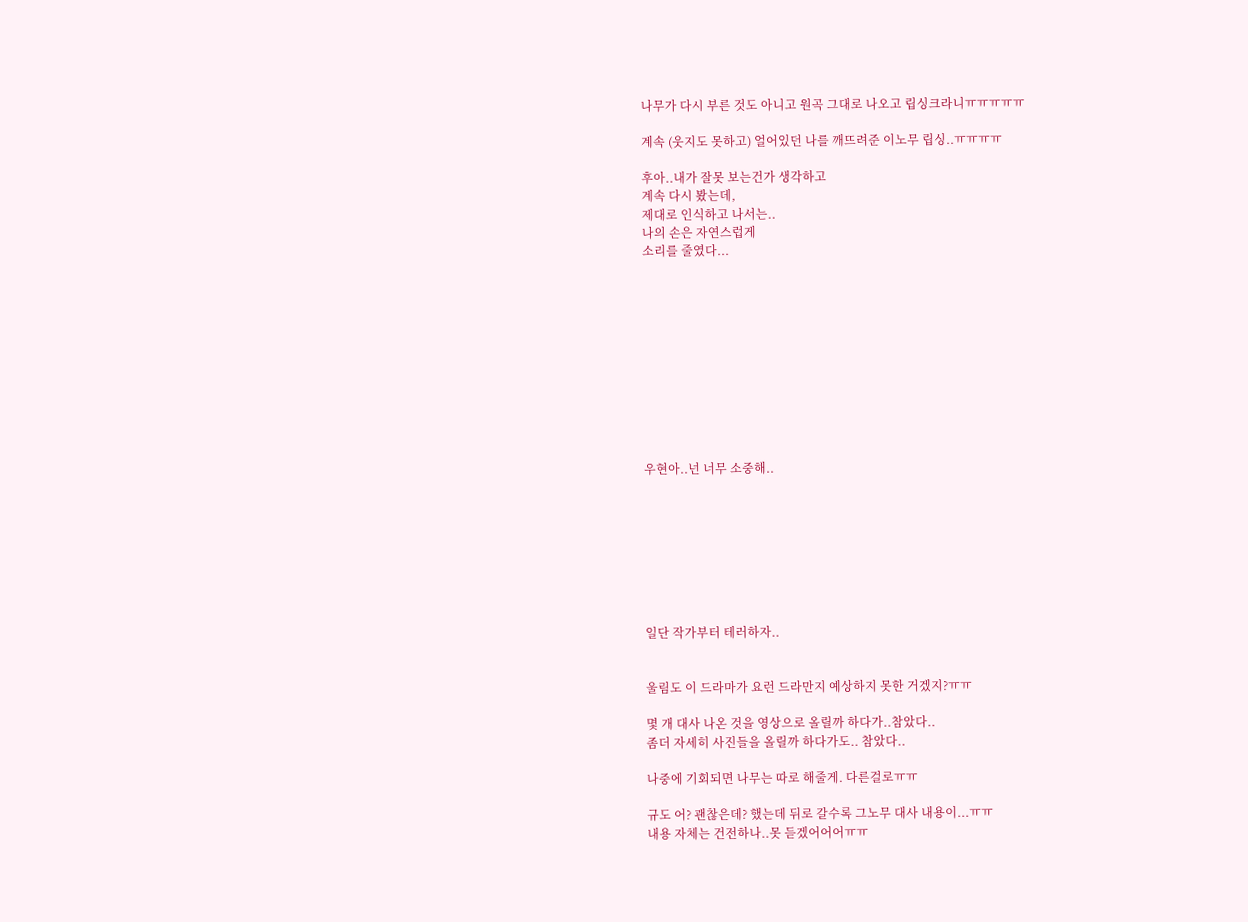나무가 다시 부른 것도 아니고 원곡 그대로 나오고 립싱크라니ㅠㅠㅠㅠㅠ

계속 (웃지도 못하고) 얼어있던 나를 깨뜨려준 이노무 립싱..ㅠㅠㅠㅠ

후아..내가 잘못 보는건가 생각하고
계속 다시 봤는데,
제대로 인식하고 나서는..
나의 손은 자연스럽게
소리를 줄였다...











우현아..넌 너무 소중해..








일단 작가부터 테러하자..


울림도 이 드라마가 요런 드라만지 예상하지 못한 거겠지?ㅠㅠ

몇 개 대사 나온 것을 영상으로 올릴까 하다가..참았다..
좀더 자세히 사진들을 올릴까 하다가도.. 참았다..

나중에 기회되면 나무는 따로 해줄게. 다른걸로ㅠㅠ

규도 어? 괜찮은데? 했는데 뒤로 갈수록 그노무 대사 내용이...ㅠㅠ
내용 자체는 건전하나..못 듣겠어어어ㅠㅠ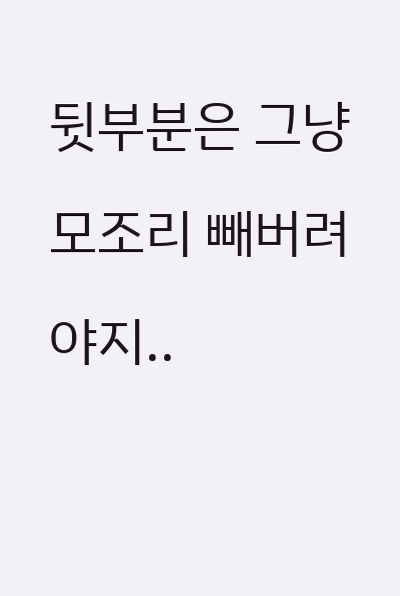뒷부분은 그냥 모조리 빼버려야지..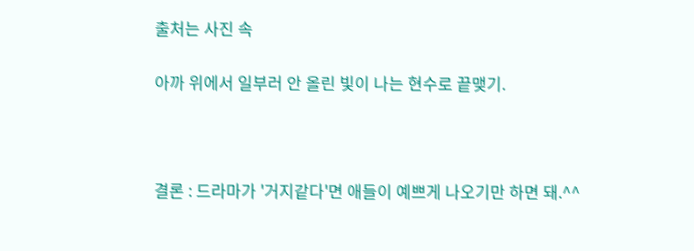출처는 사진 속


아까 위에서 일부러 안 올린 빛이 나는 현수로 끝맺기.





결론 : 드라마가 '거지같다'면 애들이 예쁘게 나오기만 하면 돼.^^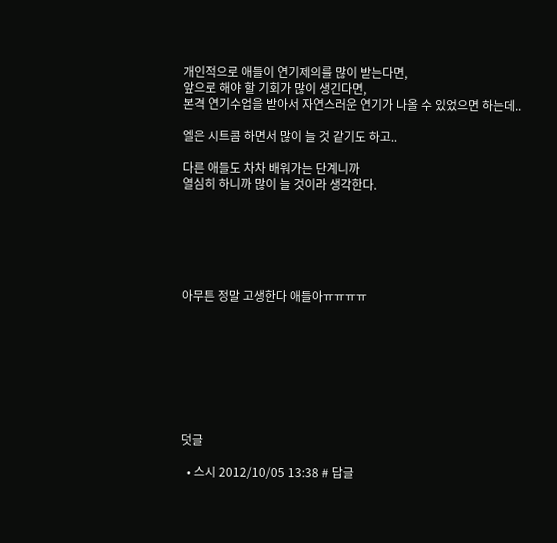개인적으로 애들이 연기제의를 많이 받는다면,
앞으로 해야 할 기회가 많이 생긴다면,
본격 연기수업을 받아서 자연스러운 연기가 나올 수 있었으면 하는데..

엘은 시트콤 하면서 많이 늘 것 같기도 하고..

다른 애들도 차차 배워가는 단계니까
열심히 하니까 많이 늘 것이라 생각한다.






아무튼 정말 고생한다 애들아ㅠㅠㅠㅠ








덧글

  • 스시 2012/10/05 13:38 # 답글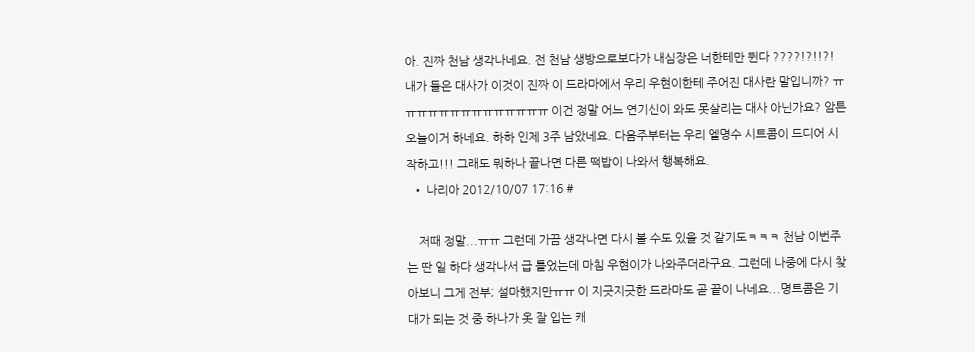아. 진짜 천남 생각나네요. 전 천남 생방으로보다가 내심장은 너한테만 뛴다 ????!?!!?! 내가 들은 대사가 이것이 진짜 이 드라마에서 우리 우현이한테 주어진 대사란 말입니까? ㅠㅠㅠㅠㅠㅠㅠㅠㅠㅠㅠㅠㅠㅠ 이건 정말 어느 연기신이 와도 못살리는 대사 아닌가요? 암튼 오늘이거 하네요. 하하 인제 3주 남았네요. 다음주부터는 우리 엘명수 시트콤이 드디어 시작하고!!! 그래도 뭐하나 끝나면 다른 떡밥이 나와서 행복해요.
  • 나리아 2012/10/07 17:16 #

    저때 정말...ㅠㅠ 그런데 가끔 생각나면 다시 볼 수도 있을 것 같기도ㅋㅋㅋ 천남 이번주는 딴 일 하다 생각나서 급 틀었는데 마침 우현이가 나와주더라구요. 그런데 나중에 다시 찾아보니 그게 전부; 설마했지만ㅠㅠ 이 지긋지긋한 드라마도 곧 끝이 나네요...명트콤은 기대가 되는 것 중 하나가 옷 잘 입는 캐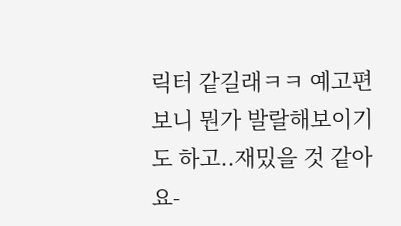릭터 같길래ㅋㅋ 예고편 보니 뭔가 발랄해보이기도 하고..재밌을 것 같아요-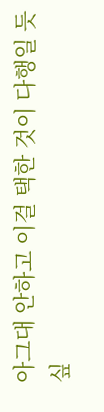아그대 안하고 이걸 택한 것이 다행일 듯 싶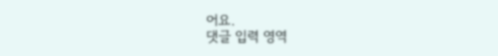어요.
댓글 입력 영역